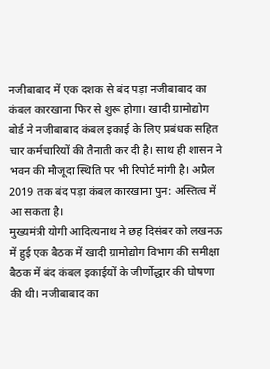नजीबाबाद में एक दशक से बंद पड़ा नजीबाबाद का कंबल कारखाना फिर से शुरू होगा। खादी ग्रामोद्योग बोर्ड ने नजीबाबाद कंबल इकाई के लिए प्रबंधक सहित चार कर्मचारियों की तैनाती कर दी है। साथ ही शासन ने भवन की मौजूदा स्थिति पर भी रिपोर्ट मांगी है। अप्रैल 2019 तक बंद पड़ा कंबल कारखाना पुन: अस्तित्व में आ सकता है।
मुख्यमंत्री योगी आदित्यनाथ ने छह दिसंबर को लखनऊ में हुई एक बैठक में खादी ग्रामोद्योग विभाग की समीक्षा बैठक में बंद कंबल इकाईयों के जीर्णोद्धार की घोषणा की थी। नजीबाबाद का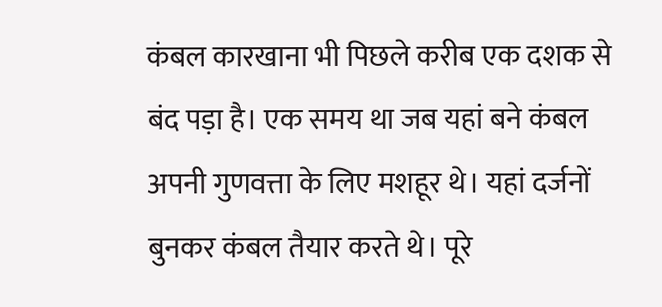कंबल कारखाना भी पिछले करीब एक दशक से बंद पड़ा है। एक समय था जब यहां बने कंबल अपनी गुणवत्ता के लिए मशहूर थे। यहां दर्जनों बुनकर कंबल तैयार करते थे। पूरे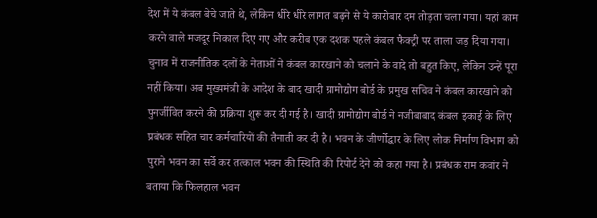देश में ये कंबल बेचे जाते थे, लेकिन धीरे धीरे लागत बढ़ने से ये कारोबार दम तोड़ता चला गया। यहां काम करने वाले मजदूर निकाल दिए गए और करीब एक दशक पहले कंबल फैक्ट्री पर ताला जड़ दिया गया। चुनाव में राजनीतिक दलों के नेताओं ने कंबल कारखाने को चलाने के वादे तो बहुत किए, लेकिन उन्हें पूरा नहीं किया। अब मुख्यमंत्री के आदेश के बाद खादी ग्रामोद्योग बोर्ड के प्रमुख सचिव ने कंबल कारखाने को पुनर्जीवित करने की प्रक्रिया शुरू कर दी गई है। खादी ग्रामोद्योग बोर्ड ने नजीबाबाद कंबल इकाई के लिए प्रबंधक सहित चार कर्मचारियों की तैनाती कर दी है। भवन के जीर्णोद्धार के लिए लोक निर्माण विभाग को पुराने भवन का सर्वे कर तत्काल भवन की स्थिति की रिपोर्ट देने को कहा गया है। प्रबंधक राम कवांर ने बताया कि फिलहाल भवन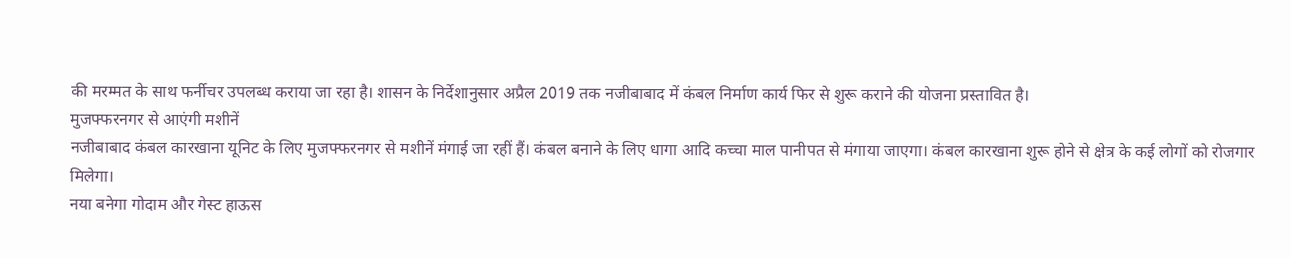की मरम्मत के साथ फर्नीचर उपलब्ध कराया जा रहा है। शासन के निर्देशानुसार अप्रैल 2019 तक नजीबाबाद में कंबल निर्माण कार्य फिर से शुरू कराने की योजना प्रस्तावित है।
मुजफ्फरनगर से आएंगी मशीनें
नजीबाबाद कंबल कारखाना यूनिट के लिए मुजफ्फरनगर से मशीनें मंगाई जा रहीं हैं। कंबल बनाने के लिए धागा आदि कच्चा माल पानीपत से मंगाया जाएगा। कंबल कारखाना शुरू होने से क्षेत्र के कई लोगों को रोजगार मिलेगा।
नया बनेगा गोदाम और गेस्ट हाऊस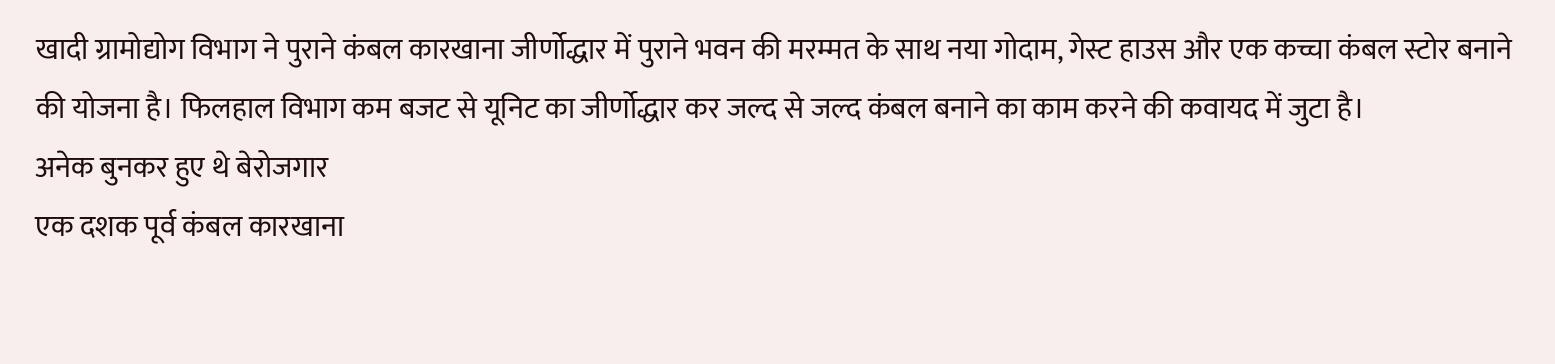खादी ग्रामोद्योग विभाग ने पुराने कंबल कारखाना जीर्णोद्धार में पुराने भवन की मरम्मत के साथ नया गोदाम, गेस्ट हाउस और एक कच्चा कंबल स्टोर बनाने की योजना है। फिलहाल विभाग कम बजट से यूनिट का जीर्णोद्धार कर जल्द से जल्द कंबल बनाने का काम करने की कवायद में जुटा है।
अनेक बुनकर हुए थे बेरोजगार
एक दशक पूर्व कंबल कारखाना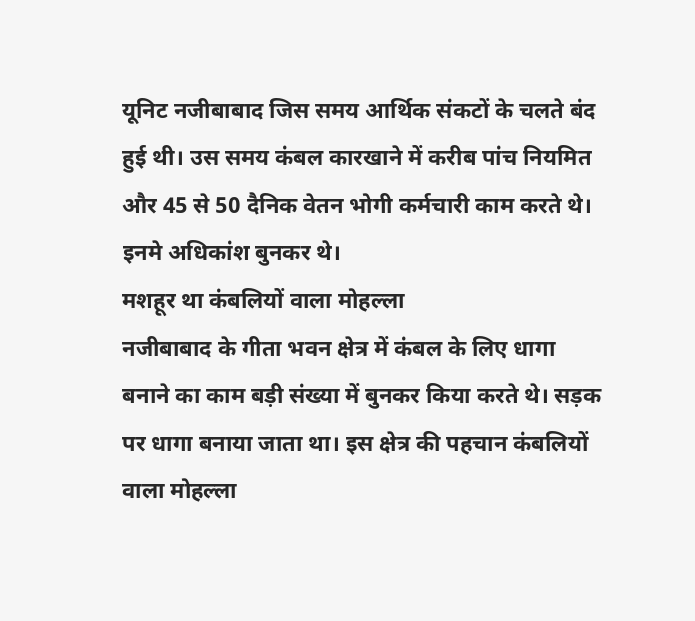यूनिट नजीबाबाद जिस समय आर्थिक संकटों के चलते बंद हुई थी। उस समय कंबल कारखाने में करीब पांच नियमित और 45 से 50 दैनिक वेतन भोगी कर्मचारी काम करते थे। इनमे अधिकांश बुनकर थे।
मशहूर था कंबलियों वाला मोहल्ला
नजीबाबाद के गीता भवन क्षेत्र में कंबल के लिए धागा बनाने का काम बड़ी संख्या में बुनकर किया करते थे। सड़क पर धागा बनाया जाता था। इस क्षेत्र की पहचान कंबलियों वाला मोहल्ला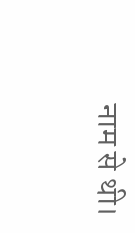नाम से थी।